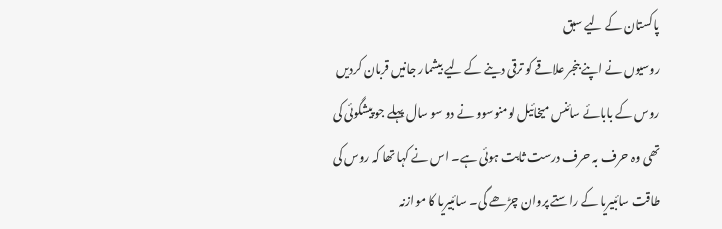پاکستان کے لیے سبق
روسیوں نے اپنے بنجر علاقے کو ترقی دینے کے لیے بیشمار جانیں قربان کردیں
روس کے بابائے سائنس میخائیل لومنوسوو نے دو سو سال پہلے جو پیشگوئی کی تھی وہ حرف بہ حرف درست ثابت ہوئی ہے۔ اس نے کہا تھا کہ روس کی طاقت سائبیریا کے راستے پروان چڑھے گی۔ سائبیریا کا موازنہ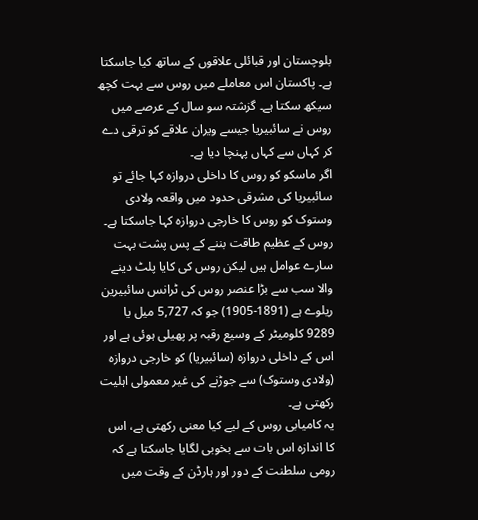بلوچستان اور قبائلی علاقوں کے ساتھ کیا جاسکتا ہے۔ پاکستان اس معاملے میں روس سے بہت کچھ سیکھ سکتا ہے۔ گزشتہ سو سال کے عرصے میں روس نے سائبیریا جیسے ویران علاقے کو ترقی دے کر کہاں سے کہاں پہنچا دیا ہے۔
اگر ماسکو کو روس کا داخلی دروازہ کہا جائے تو سائبیریا کی مشرقی حدود میں واقعہ ولادی وستوک کو روس کا خارجی دروازہ کہا جاسکتا ہے۔ روس کے عظیم طاقت بننے کے پس پشت بہت سارے عوامل ہیں لیکن روس کی کایا پلٹ دینے والا سب سے بڑا عنصر روس کی ٹرانس سائبیرین ریلوے ہے (1891-1905) جو کہ 5,727 میل یا 9289 کلومیٹر کے وسیع رقبہ پر پھیلی ہوئی ہے اور اس کے داخلی دروازہ (سائبیریا) کو خارجی دروازہ (ولادی وستوک) سے جوڑنے کی غیر معمولی اہلیت رکھتی ہے۔
یہ کامیابی روس کے لیے کیا معنی رکھتی ہے، اس کا اندازہ اس بات سے بخوبی لگایا جاسکتا ہے کہ رومی سلطنت کے دور اور ہارڈن کے وقت میں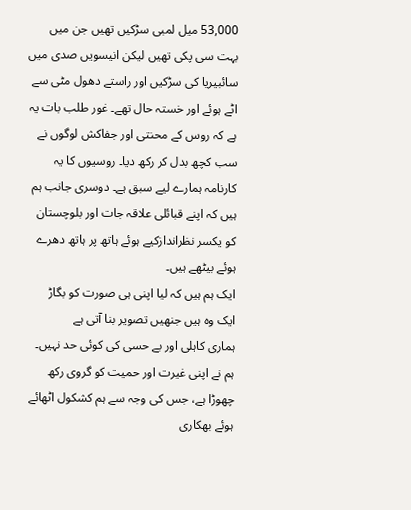53,000 میل لمبی سڑکیں تھیں جن میں بہت سی پکی تھیں لیکن انیسویں صدی میں سائبیریا کی سڑکیں اور راستے دھول مٹی سے اٹے ہوئے اور خستہ حال تھے۔ غور طلب بات یہ ہے کہ روس کے محنتی اور جفاکش لوگوں نے سب کچھ بدل کر رکھ دیا۔ روسیوں کا یہ کارنامہ ہمارے لیے سبق ہے۔ دوسری جانب ہم ہیں کہ اپنے قبائلی علاقہ جات اور بلوچستان کو یکسر نظراندازکیے ہوئے ہاتھ پر ہاتھ دھرے ہوئے بیٹھے ہیں۔
ایک ہم ہیں کہ لیا اپنی ہی صورت کو بگاڑ
ایک وہ ہیں جنھیں تصویر بنا آتی ہے
ہماری کاہلی اور بے حسی کی کوئی حد نہیں۔ ہم نے اپنی غیرت اور حمیت کو گروی رکھ چھوڑا ہے، جس کی وجہ سے ہم کشکول اٹھائے ہوئے بھکاری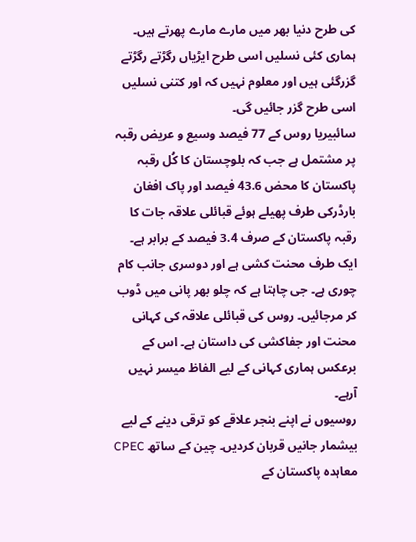کی طرح دنیا بھر میں مارے مارے پھرتے ہیں۔ ہماری کئی نسلیں اسی طرح ایڑیاں رگڑتے رگڑتے گزرگئی ہیں اور معلوم نہیں کہ اور کتنی نسلیں اسی طرح گزر جائیں گی۔
سائبیریا روس کے 77 فیصد وسیع و عریض رقبہ پر مشتمل ہے جب کہ بلوچستان کا کُل رقبہ پاکستان کا محض 43.6 فیصد اور پاک افغان بارڈرکی طرف پھیلے ہوئے قبائلی علاقہ جات کا رقبہ پاکستان کے صرف 3.4 فیصد کے برابر ہے۔ ایک طرف محنت کشی ہے اور دوسری جانب کام چوری ہے۔ جی چاہتا ہے کہ چلو بھر پانی میں ڈوب کر مرجائیں۔ روس کی قبائلی علاقہ کی کہانی محنت اور جفاکشی کی داستان ہے۔ اس کے برعکس ہماری کہانی کے لیے الفاظ میسر نہیں آرہے۔
روسیوں نے اپنے بنجر علاقے کو ترقی دینے کے لیے بیشمار جانیں قربان کردیں۔ چین کے ساتھ CPEC معاہدہ پاکستان کے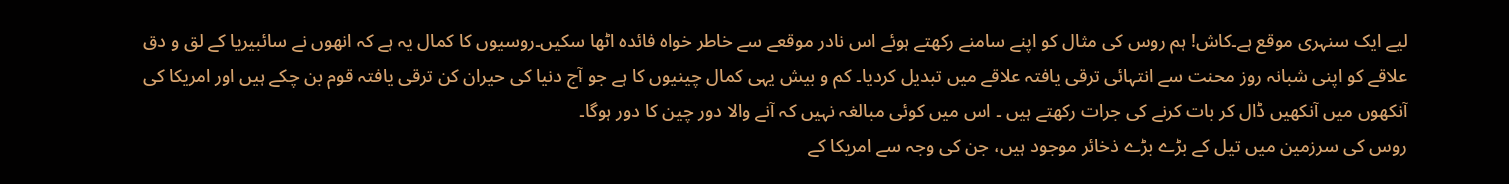لیے ایک سنہری موقع ہے۔کاش! ہم روس کی مثال کو اپنے سامنے رکھتے ہوئے اس نادر موقعے سے خاطر خواہ فائدہ اٹھا سکیں۔روسیوں کا کمال یہ ہے کہ انھوں نے سائبیریا کے لق و دق علاقے کو اپنی شبانہ روز محنت سے انتہائی ترقی یافتہ علاقے میں تبدیل کردیا۔ کم و بیش یہی کمال چینیوں کا ہے جو آج دنیا کی حیران کن ترقی یافتہ قوم بن چکے ہیں اور امریکا کی آنکھوں میں آنکھیں ڈال کر بات کرنے کی جرات رکھتے ہیں ۔ اس میں کوئی مبالغہ نہیں کہ آنے والا دور چین کا دور ہوگا۔
روس کی سرزمین میں تیل کے بڑے بڑے ذخائر موجود ہیں، جن کی وجہ سے امریکا کے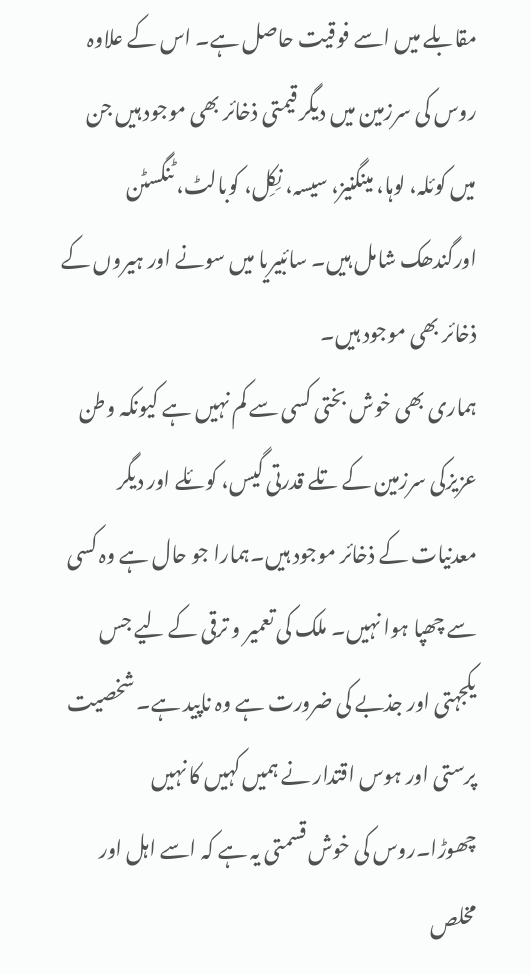مقابلے میں اسے فوقیت حاصل ہے۔ اس کے علاوہ روس کی سرزمین میں دیگر قیمتی ذخائر بھی موجود ہیں جن میں کوئلہ، لوہا، مینگنیز، سیسہ، نِکِل، کوبالٹ، ٹنگسٹن اورگندھک شامل ہیں۔ سائبیریا میں سونے اور ہیروں کے ذخائر بھی موجود ہیں۔
ہماری بھی خوش بختی کسی سے کم نہیں ہے کیونکہ وطن عزیزکی سرزمین کے تلے قدرتی گیس، کوئلے اور دیگر معدنیات کے ذخائر موجود ہیں۔ہمارا جو حال ہے وہ کسی سے چھپا ہوا نہیں۔ ملک کی تعمیر و ترقی کے لیے جس یکجہتی اور جذبے کی ضرورت ہے وہ ناپید ہے۔ شخصیت پرستی اور ہوس اقتدار نے ہمیں کہیں کا نہیں چھوڑا۔روس کی خوش قسمتی یہ ہے کہ اسے اہل اور مخلص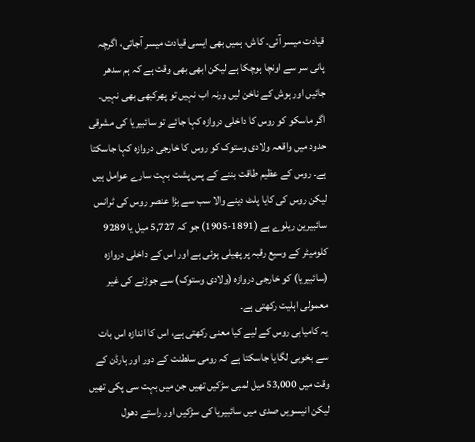قیادت میسر آئی۔ کاش، ہمیں بھی ایسی قیادت میسر آجاتی، اگرچہ پانی سر سے اونچا ہوچکا ہے لیکن ابھی بھی وقت ہے کہ ہم سدھر جائیں اور ہوش کے ناخن لیں ورنہ اب نہیں تو پھرکبھی بھی نہیں۔
اگر ماسکو کو روس کا داخلی دروازہ کہا جائے تو سائبیریا کی مشرقی حدود میں واقعہ ولادی وستوک کو روس کا خارجی دروازہ کہا جاسکتا ہے۔ روس کے عظیم طاقت بننے کے پس پشت بہت سارے عوامل ہیں لیکن روس کی کایا پلٹ دینے والا سب سے بڑا عنصر روس کی ٹرانس سائبیرین ریلوے ہے (1891-1905) جو کہ 5,727 میل یا 9289 کلومیٹر کے وسیع رقبہ پر پھیلی ہوئی ہے اور اس کے داخلی دروازہ (سائبیریا) کو خارجی دروازہ (ولادی وستوک) سے جوڑنے کی غیر معمولی اہلیت رکھتی ہے۔
یہ کامیابی روس کے لیے کیا معنی رکھتی ہے، اس کا اندازہ اس بات سے بخوبی لگایا جاسکتا ہے کہ رومی سلطنت کے دور اور ہارڈن کے وقت میں 53,000 میل لمبی سڑکیں تھیں جن میں بہت سی پکی تھیں لیکن انیسویں صدی میں سائبیریا کی سڑکیں اور راستے دھول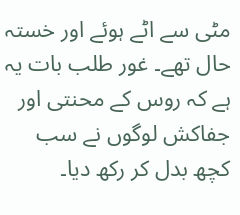مٹی سے اٹے ہوئے اور خستہ حال تھے۔ غور طلب بات یہ ہے کہ روس کے محنتی اور جفاکش لوگوں نے سب کچھ بدل کر رکھ دیا۔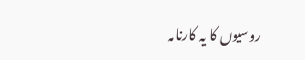روسیوں کا یہ کارنامہ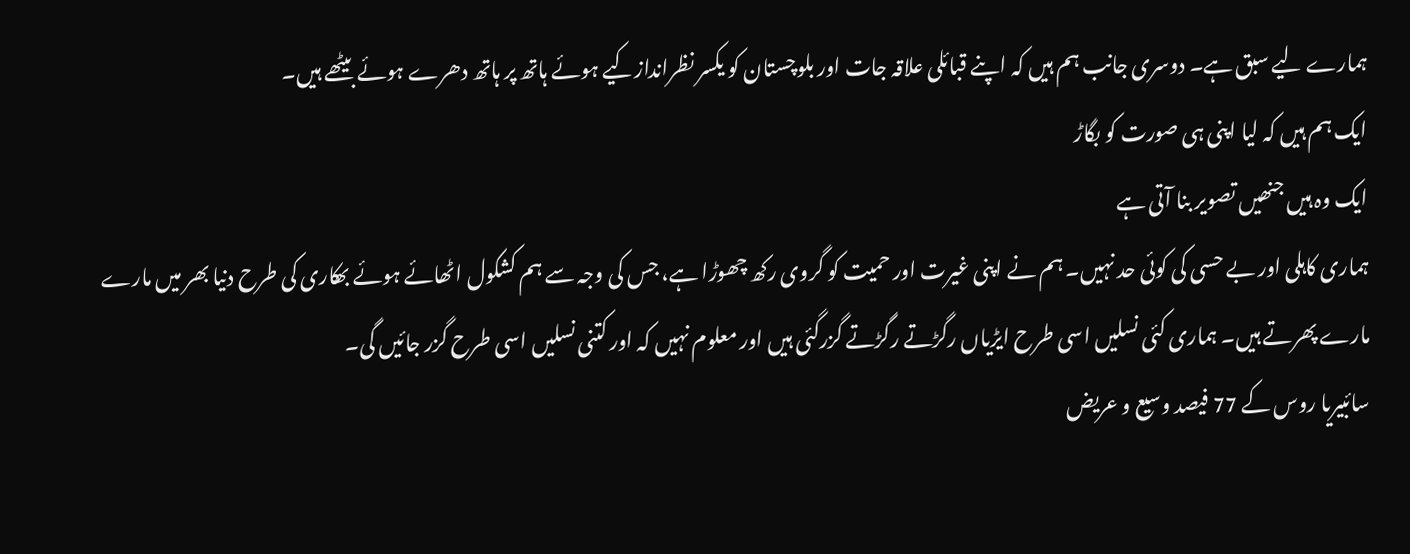ہمارے لیے سبق ہے۔ دوسری جانب ہم ہیں کہ اپنے قبائلی علاقہ جات اور بلوچستان کو یکسر نظراندازکیے ہوئے ہاتھ پر ہاتھ دھرے ہوئے بیٹھے ہیں۔
ایک ہم ہیں کہ لیا اپنی ہی صورت کو بگاڑ
ایک وہ ہیں جنھیں تصویر بنا آتی ہے
ہماری کاہلی اور بے حسی کی کوئی حد نہیں۔ ہم نے اپنی غیرت اور حمیت کو گروی رکھ چھوڑا ہے، جس کی وجہ سے ہم کشکول اٹھائے ہوئے بھکاری کی طرح دنیا بھر میں مارے مارے پھرتے ہیں۔ ہماری کئی نسلیں اسی طرح ایڑیاں رگڑتے رگڑتے گزرگئی ہیں اور معلوم نہیں کہ اور کتنی نسلیں اسی طرح گزر جائیں گی۔
سائبیریا روس کے 77 فیصد وسیع و عریض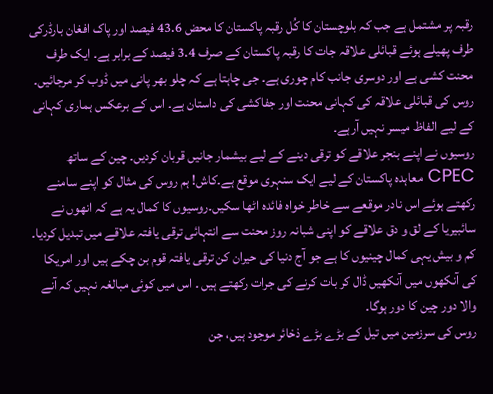رقبہ پر مشتمل ہے جب کہ بلوچستان کا کُل رقبہ پاکستان کا محض 43.6 فیصد اور پاک افغان بارڈرکی طرف پھیلے ہوئے قبائلی علاقہ جات کا رقبہ پاکستان کے صرف 3.4 فیصد کے برابر ہے۔ ایک طرف محنت کشی ہے اور دوسری جانب کام چوری ہے۔ جی چاہتا ہے کہ چلو بھر پانی میں ڈوب کر مرجائیں۔ روس کی قبائلی علاقہ کی کہانی محنت اور جفاکشی کی داستان ہے۔ اس کے برعکس ہماری کہانی کے لیے الفاظ میسر نہیں آرہے۔
روسیوں نے اپنے بنجر علاقے کو ترقی دینے کے لیے بیشمار جانیں قربان کردیں۔ چین کے ساتھ CPEC معاہدہ پاکستان کے لیے ایک سنہری موقع ہے۔کاش! ہم روس کی مثال کو اپنے سامنے رکھتے ہوئے اس نادر موقعے سے خاطر خواہ فائدہ اٹھا سکیں۔روسیوں کا کمال یہ ہے کہ انھوں نے سائبیریا کے لق و دق علاقے کو اپنی شبانہ روز محنت سے انتہائی ترقی یافتہ علاقے میں تبدیل کردیا۔ کم و بیش یہی کمال چینیوں کا ہے جو آج دنیا کی حیران کن ترقی یافتہ قوم بن چکے ہیں اور امریکا کی آنکھوں میں آنکھیں ڈال کر بات کرنے کی جرات رکھتے ہیں ۔ اس میں کوئی مبالغہ نہیں کہ آنے والا دور چین کا دور ہوگا۔
روس کی سرزمین میں تیل کے بڑے بڑے ذخائر موجود ہیں، جن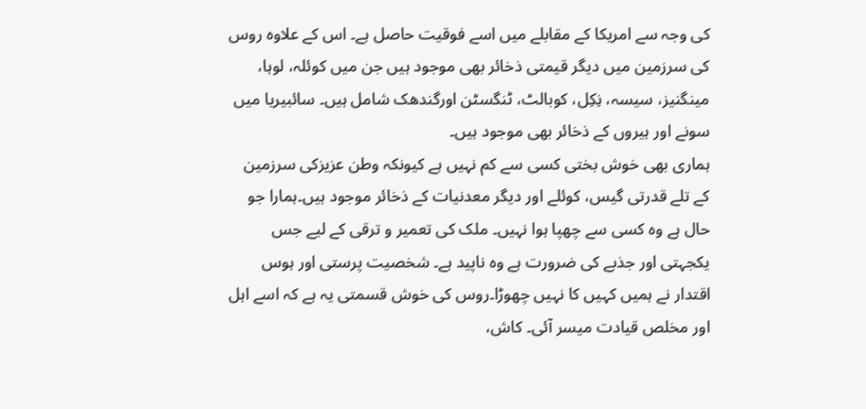کی وجہ سے امریکا کے مقابلے میں اسے فوقیت حاصل ہے۔ اس کے علاوہ روس کی سرزمین میں دیگر قیمتی ذخائر بھی موجود ہیں جن میں کوئلہ، لوہا، مینگنیز، سیسہ، نِکِل، کوبالٹ، ٹنگسٹن اورگندھک شامل ہیں۔ سائبیریا میں سونے اور ہیروں کے ذخائر بھی موجود ہیں۔
ہماری بھی خوش بختی کسی سے کم نہیں ہے کیونکہ وطن عزیزکی سرزمین کے تلے قدرتی گیس، کوئلے اور دیگر معدنیات کے ذخائر موجود ہیں۔ہمارا جو حال ہے وہ کسی سے چھپا ہوا نہیں۔ ملک کی تعمیر و ترقی کے لیے جس یکجہتی اور جذبے کی ضرورت ہے وہ ناپید ہے۔ شخصیت پرستی اور ہوس اقتدار نے ہمیں کہیں کا نہیں چھوڑا۔روس کی خوش قسمتی یہ ہے کہ اسے اہل اور مخلص قیادت میسر آئی۔ کاش،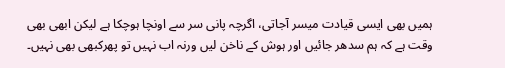ہمیں بھی ایسی قیادت میسر آجاتی، اگرچہ پانی سر سے اونچا ہوچکا ہے لیکن ابھی بھی وقت ہے کہ ہم سدھر جائیں اور ہوش کے ناخن لیں ورنہ اب نہیں تو پھرکبھی بھی نہیں۔